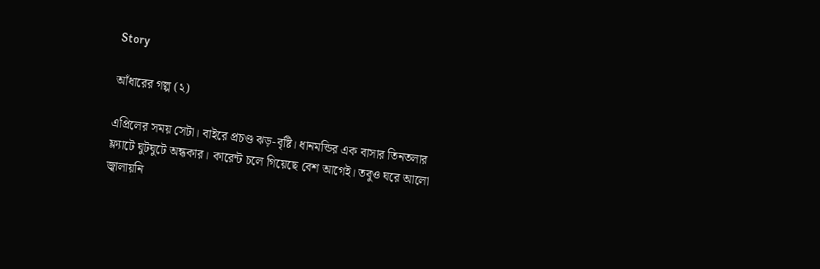Story

আঁধারের গল্প (২)

এপ্রিলের সময় সেটা। বাইরে প্রচণ্ড ঝড়-বৃষ্টি। ধানমন্ডির এক বাসার তিনতলার ফ্ল্যাটে ঘুটঘুটে অন্ধকার। কারেন্ট চলে গিয়েছে বেশ আগেই। তবুও ঘরে আলো জ্বালায়নি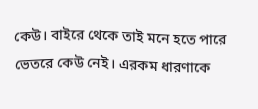কেউ। বাইরে থেকে তাই মনে হতে পারে ভেতরে কেউ নেই। এরকম ধারণাকে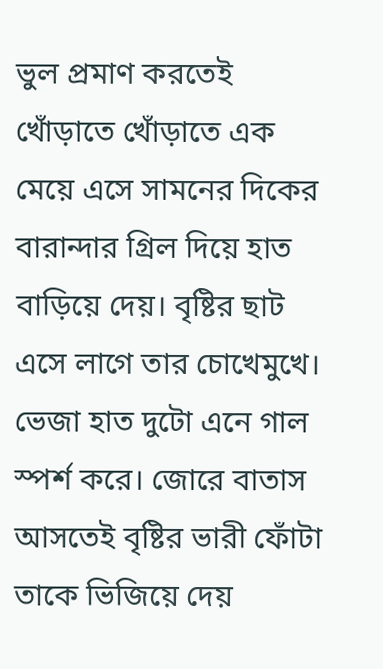ভুল প্রমাণ করতেই খোঁড়াতে খোঁড়াতে এক মেয়ে এসে সামনের দিকের বারান্দার গ্রিল দিয়ে হাত বাড়িয়ে দেয়। বৃষ্টির ছাট এসে লাগে তার চোখেমুখে। ভেজা হাত দুটো এনে গাল স্পর্শ করে। জোরে বাতাস আসতেই বৃষ্টির ভারী ফোঁটা তাকে ভিজিয়ে দেয়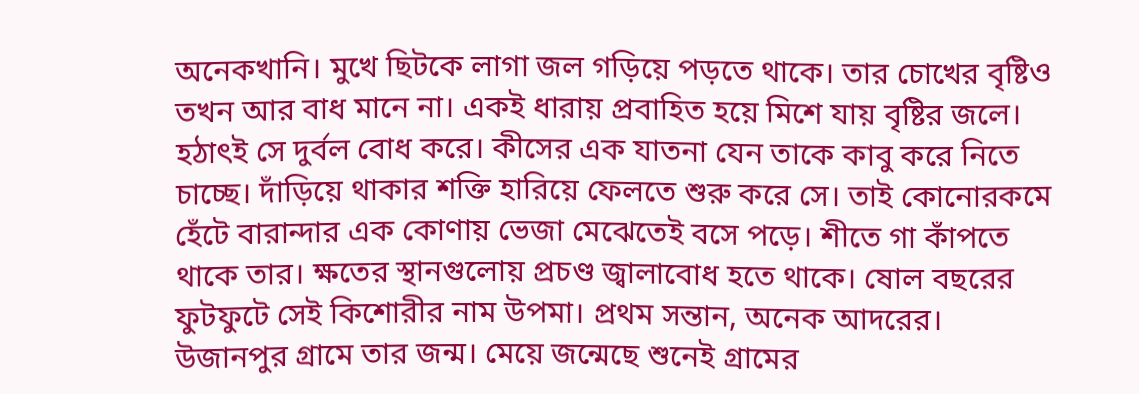অনেকখানি। মুখে ছিটকে লাগা জল গড়িয়ে পড়তে থাকে। তার চোখের বৃষ্টিও তখন আর বাধ মানে না। একই ধারায় প্রবাহিত হয়ে মিশে যায় বৃষ্টির জলে। হঠাৎই সে দুর্বল বোধ করে। কীসের এক যাতনা যেন তাকে কাবু করে নিতে চাচ্ছে। দাঁড়িয়ে থাকার শক্তি হারিয়ে ফেলতে শুরু করে সে। তাই কোনোরকমে হেঁটে বারান্দার এক কোণায় ভেজা মেঝেতেই বসে পড়ে। শীতে গা কাঁপতে থাকে তার। ক্ষতের স্থানগুলোয় প্রচণ্ড জ্বালাবোধ হতে থাকে। ষোল বছরের ফুটফুটে সেই কিশোরীর নাম উপমা। প্রথম সন্তান, অনেক আদরের। উজানপুর গ্রামে তার জন্ম। মেয়ে জন্মেছে শুনেই গ্রামের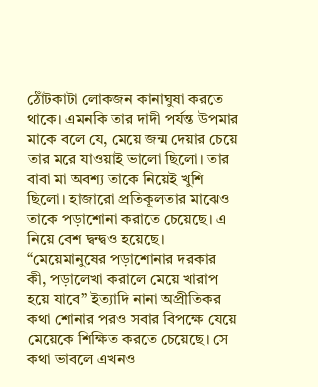ঠোঁটকাটা লোকজন কানাঘুষা করতে থাকে। এমনকি তার দাদী পর্যন্ত উপমার মাকে বলে যে, মেয়ে জন্ম দেয়ার চেয়ে তার মরে যাওয়াই ভালো ছিলো। তার বাবা মা অবশ্য তাকে নিয়েই খুশি ছিলো। হাজারো প্রতিকূলতার মাঝেও তাকে পড়াশোনা করাতে চেয়েছে। এ নিয়ে বেশ দ্বন্দ্বও হয়েছে। “মেয়েমানুষের পড়াশোনার দরকার কী, পড়ালেখা করালে মেয়ে খারাপ হয়ে যাবে” ইত্যাদি নানা অপ্রীতিকর কথা শোনার পরও সবার বিপক্ষে যেয়ে মেয়েকে শিক্ষিত করতে চেয়েছে। সে কথা ভাবলে এখনও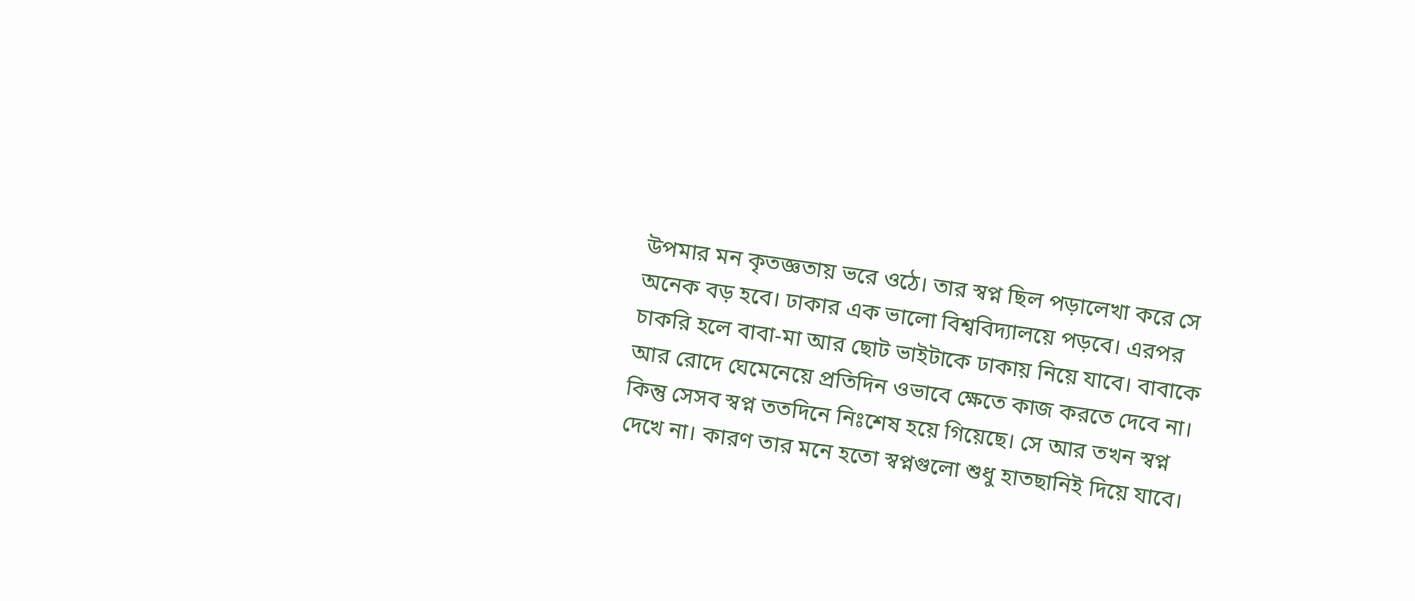উপমার মন কৃতজ্ঞতায় ভরে ওঠে। তার স্বপ্ন ছিল পড়ালেখা করে সে অনেক বড় হবে। ঢাকার এক ভালো বিশ্ববিদ্যালয়ে পড়বে। এরপর চাকরি হলে বাবা-মা আর ছোট ভাইটাকে ঢাকায় নিয়ে যাবে। বাবাকে আর রোদে ঘেমেনেয়ে প্রতিদিন ওভাবে ক্ষেতে কাজ করতে দেবে না। কিন্তু সেসব স্বপ্ন ততদিনে নিঃশেষ হয়ে গিয়েছে। সে আর তখন স্বপ্ন দেখে না। কারণ তার মনে হতো স্বপ্নগুলো শুধু হাতছানিই দিয়ে যাবে।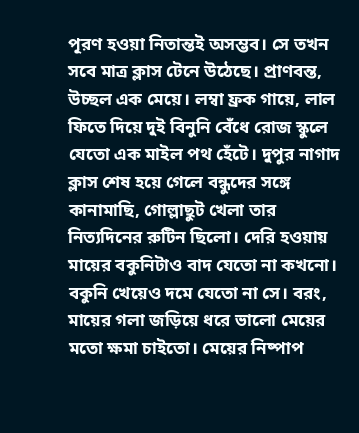পূরণ হওয়া নিতান্তই অসম্ভব। সে তখন সবে মাত্র ক্লাস টেনে উঠেছে। প্রাণবন্ত, উচ্ছল এক মেয়ে। লম্বা ফ্রক গায়ে, লাল ফিতে দিয়ে দুই বিনুনি বেঁধে রোজ স্কুলে যেতো এক মাইল পথ হেঁটে। দুপুর নাগাদ ক্লাস শেষ হয়ে গেলে বন্ধুদের সঙ্গে কানামাছি, গোল্লাছুট খেলা তার নিত্যদিনের রুটিন ছিলো। দেরি হওয়ায় মায়ের বকুনিটাও বাদ যেতো না কখনো। বকুনি খেয়েও দমে যেতো না সে। বরং, মায়ের গলা জড়িয়ে ধরে ভালো মেয়ের মতো ক্ষমা চাইতো। মেয়ের নিষ্পাপ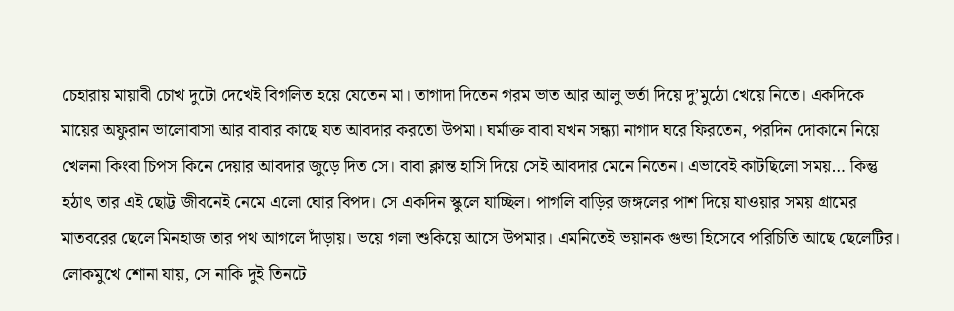চেহারায় মায়াবী চোখ দুটো দেখেই বিগলিত হয়ে যেতেন মা। তাগাদা দিতেন গরম ভাত আর আলু ভর্তা দিয়ে দু’মুঠো খেয়ে নিতে। একদিকে মায়ের অফুরান ভালোবাসা আর বাবার কাছে যত আবদার করতো উপমা। ঘর্মাক্ত বাবা যখন সন্ধ্যা নাগাদ ঘরে ফিরতেন, পরদিন দোকানে নিয়ে খেলনা কিংবা চিপস কিনে দেয়ার আবদার জুড়ে দিত সে। বাবা ক্লান্ত হাসি দিয়ে সেই আবদার মেনে নিতেন। এভাবেই কাটছিলো সময়… কিন্তু হঠাৎ তার এই ছোট্ট জীবনেই নেমে এলো ঘোর বিপদ। সে একদিন স্কুলে যাচ্ছিল। পাগলি বাড়ির জঙ্গলের পাশ দিয়ে যাওয়ার সময় গ্রামের মাতবরের ছেলে মিনহাজ তার পথ আগলে দাঁড়ায়। ভয়ে গলা শুকিয়ে আসে উপমার। এমনিতেই ভয়ানক গুন্ডা হিসেবে পরিচিতি আছে ছেলেটির। লোকমুখে শোনা যায়, সে নাকি দুই তিনটে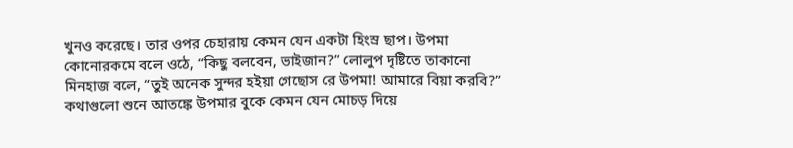খুনও করেছে। তার ওপর চেহারায় কেমন যেন একটা হিংস্র ছাপ। উপমা কোনোরকমে বলে ওঠে, “কিছু বলবেন, ভাইজান?” লোলুপ দৃষ্টিতে তাকানো মিনহাজ বলে, “তুই অনেক সুন্দর হইয়া গেছোস রে উপমা! আমারে বিয়া করবি?” কথাগুলো শুনে আতঙ্কে উপমার বুকে কেমন যেন মোচড় দিয়ে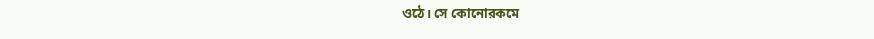ওঠে। সে কোনোরকমে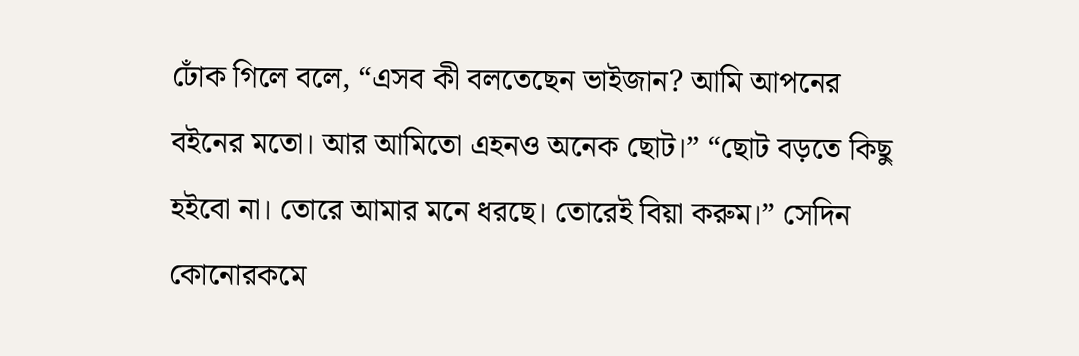ঢোঁক গিলে বলে, “এসব কী বলতেছেন ভাইজান? আমি আপনের বইনের মতো। আর আমিতো এহনও অনেক ছোট।” “ছোট বড়তে কিছু হইবো না। তোরে আমার মনে ধরছে। তোরেই বিয়া করুম।” সেদিন কোনোরকমে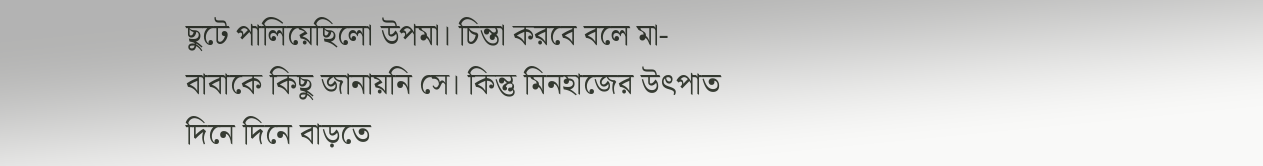ছুটে পালিয়েছিলো উপমা। চিন্তা করবে বলে মা-বাবাকে কিছু জানায়নি সে। কিন্তু মিনহাজের উৎপাত দিনে দিনে বাড়তে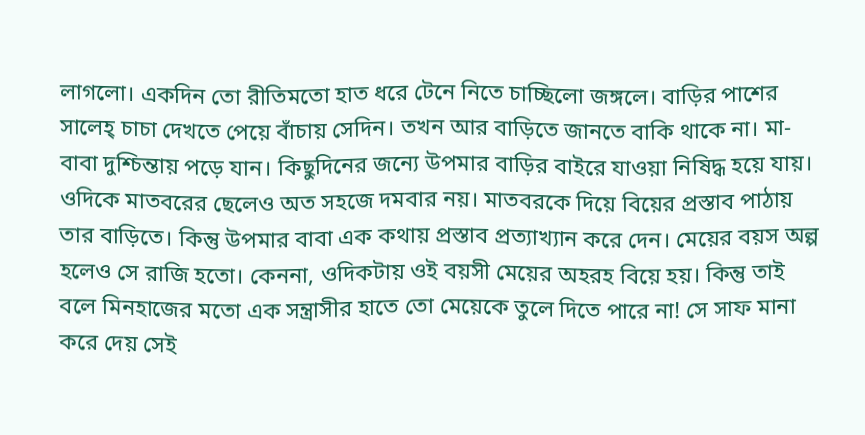লাগলো। একদিন তো রীতিমতো হাত ধরে টেনে নিতে চাচ্ছিলো জঙ্গলে। বাড়ির পাশের সালেহ্ চাচা দেখতে পেয়ে বাঁচায় সেদিন। তখন আর বাড়িতে জানতে বাকি থাকে না। মা-বাবা দুশ্চিন্তায় পড়ে যান। কিছুদিনের জন্যে উপমার বাড়ির বাইরে যাওয়া নিষিদ্ধ হয়ে যায়। ওদিকে মাতবরের ছেলেও অত সহজে দমবার নয়। মাতবরকে দিয়ে বিয়ের প্রস্তাব পাঠায় তার বাড়িতে। কিন্তু উপমার বাবা এক কথায় প্রস্তাব প্রত্যাখ্যান করে দেন। মেয়ের বয়স অল্প হলেও সে রাজি হতো। কেননা, ওদিকটায় ওই বয়সী মেয়ের অহরহ বিয়ে হয়। কিন্তু তাই বলে মিনহাজের মতো এক সন্ত্রাসীর হাতে তো মেয়েকে তুলে দিতে পারে না! সে সাফ মানা করে দেয় সেই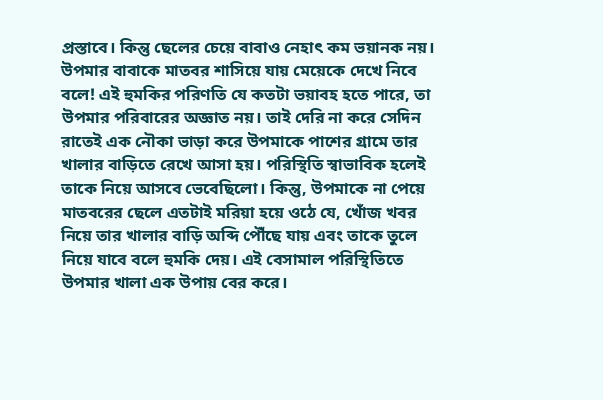প্রস্তাবে। কিন্তু ছেলের চেয়ে বাবাও নেহাৎ কম ভয়ানক নয়। উপমার বাবাকে মাতবর শাসিয়ে যায় মেয়েকে দেখে নিবে বলে! এই হুমকির পরিণতি যে কতটা ভয়াবহ হতে পারে, তা উপমার পরিবারের অজ্ঞাত নয়। তাই দেরি না করে সেদিন রাতেই এক নৌকা ভাড়া করে উপমাকে পাশের গ্রামে তার খালার বাড়িতে রেখে আসা হয়। পরিস্থিতি স্বাভাবিক হলেই তাকে নিয়ে আসবে ভেবেছিলো। কিন্তু, উপমাকে না পেয়ে মাতবরের ছেলে এতটাই মরিয়া হয়ে ওঠে যে, খোঁজ খবর নিয়ে তার খালার বাড়ি অব্দি পৌঁছে যায় এবং তাকে তুলে নিয়ে যাবে বলে হুমকি দেয়। এই বেসামাল পরিস্থিতিতে উপমার খালা এক উপায় বের করে।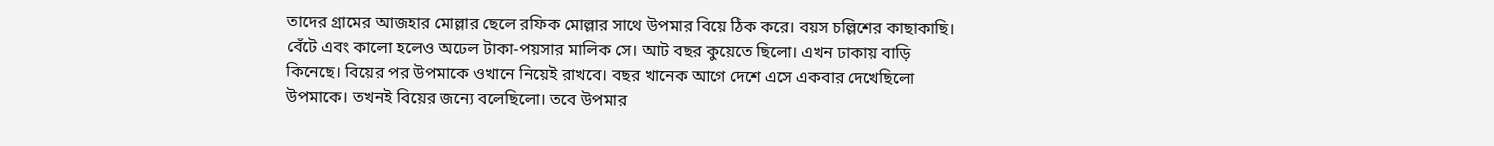তাদের গ্রামের আজহার মোল্লার ছেলে রফিক মোল্লার সাথে উপমার বিয়ে ঠিক করে। বয়স চল্লিশের কাছাকাছি। বেঁটে এবং কালো হলেও অঢেল টাকা-পয়সার মালিক সে। আট বছর কুয়েতে ছিলো। এখন ঢাকায় বাড়ি কিনেছে। বিয়ের পর উপমাকে ওখানে নিয়েই রাখবে। বছর খানেক আগে দেশে এসে একবার দেখেছিলো উপমাকে। তখনই বিয়ের জন্যে বলেছিলো। তবে উপমার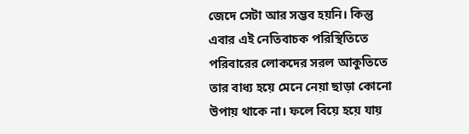জেদে সেটা আর সম্ভব হয়নি। কিন্তু এবার এই নেতিবাচক পরিস্থিতিতে পরিবারের লোকদের সরল আকুতিতে তার বাধ্য হয়ে মেনে নেয়া ছাড়া কোনো উপায় থাকে না। ফলে বিয়ে হয়ে যায়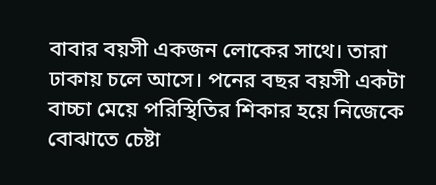বাবার বয়সী একজন লোকের সাথে। তারা ঢাকায় চলে আসে। পনের বছর বয়সী একটা বাচ্চা মেয়ে পরিস্থিতির শিকার হয়ে নিজেকে বোঝাতে চেষ্টা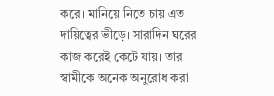করে। মানিয়ে নিতে চায় এত দায়িত্বের ভীড়ে। সারাদিন ঘরের কাজ করেই কেটে যায়। তার স্বামীকে অনেক অনুরোধ করা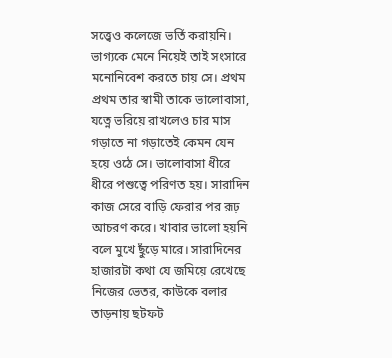সত্ত্বেও কলেজে ভর্তি করায়নি। ভাগ্যকে মেনে নিয়েই তাই সংসারে মনোনিবেশ করতে চায় সে। প্রথম প্রথম তার স্বামী তাকে ভালোবাসা, যত্নে ভরিয়ে রাখলেও চার মাস গড়াতে না গড়াতেই কেমন যেন হয়ে ওঠে সে। ভালোবাসা ধীরে ধীরে পশুত্বে পরিণত হয়। সারাদিন কাজ সেরে বাড়ি ফেরার পর রূঢ় আচরণ করে। খাবার ভালো হয়নি বলে মুখে ছুঁড়ে মারে। সারাদিনের হাজারটা কথা যে জমিয়ে রেখেছে নিজের ভেতর, কাউকে বলার তাড়নায় ছটফট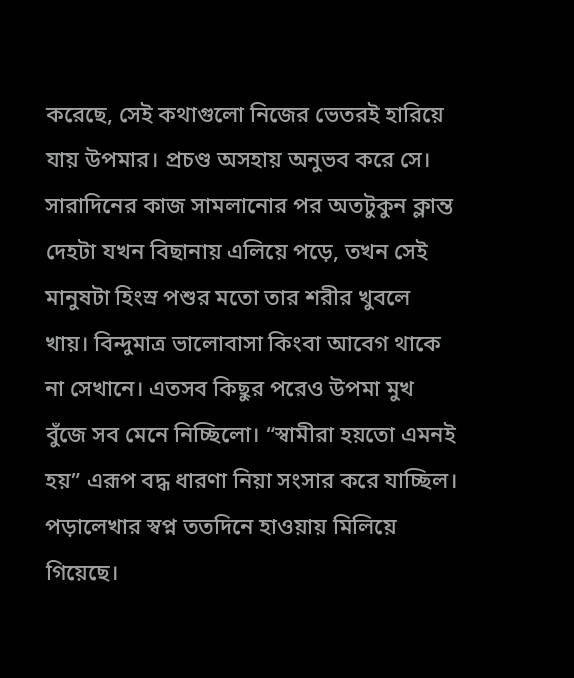করেছে, সেই কথাগুলো নিজের ভেতরই হারিয়ে যায় উপমার। প্রচণ্ড অসহায় অনুভব করে সে। সারাদিনের কাজ সামলানোর পর অতটুকুন ক্লান্ত দেহটা যখন বিছানায় এলিয়ে পড়ে, তখন সেই মানুষটা হিংস্র পশুর মতো তার শরীর খুবলে খায়। বিন্দুমাত্র ভালোবাসা কিংবা আবেগ থাকে না সেখানে। এতসব কিছুর পরেও উপমা মুখ বুঁজে সব মেনে নিচ্ছিলো। “স্বামীরা হয়তো এমনই হয়” এরূপ বদ্ধ ধারণা নিয়া সংসার করে যাচ্ছিল। পড়ালেখার স্বপ্ন ততদিনে হাওয়ায় মিলিয়ে গিয়েছে।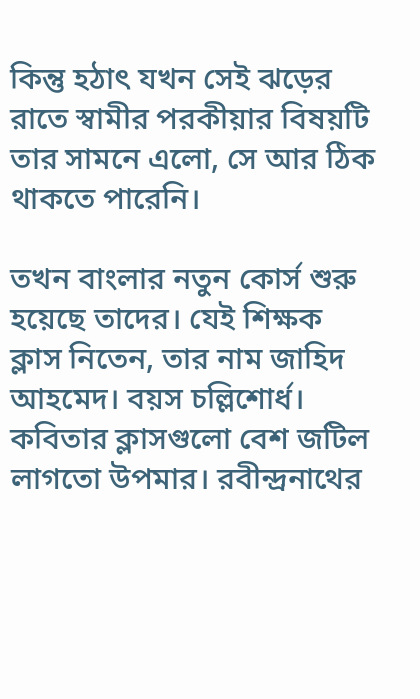কিন্তু হঠাৎ যখন সেই ঝড়ের রাতে স্বামীর পরকীয়ার বিষয়টি তার সামনে এলো, সে আর ঠিক থাকতে পারেনি।

তখন বাংলার নতুন কোর্স শুরু হয়েছে তাদের। যেই শিক্ষক ক্লাস নিতেন, তার নাম জাহিদ আহমেদ। বয়স চল্লিশোর্ধ। কবিতার ক্লাসগুলো বেশ জটিল লাগতো উপমার। রবীন্দ্রনাথের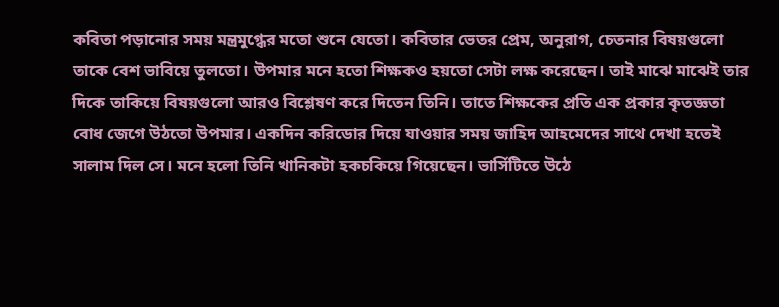কবিতা পড়ানোর সময় মন্ত্রমুগ্ধের মতো শুনে যেতো। কবিতার ভেতর প্রেম, অনুরাগ, চেতনার বিষয়গুলো তাকে বেশ ভাবিয়ে তুলতো। উপমার মনে হতো শিক্ষকও হয়তো সেটা লক্ষ করেছেন। তাই মাঝে মাঝেই তার দিকে তাকিয়ে বিষয়গুলো আরও বিশ্লেষণ করে দিতেন তিনি। তাতে শিক্ষকের প্রতি এক প্রকার কৃতজ্ঞতা বোধ জেগে উঠতো উপমার। একদিন করিডোর দিয়ে যাওয়ার সময় জাহিদ আহমেদের সাথে দেখা হতেই সালাম দিল সে। মনে হলো তিনি খানিকটা হকচকিয়ে গিয়েছেন। ভার্সিটিতে উঠে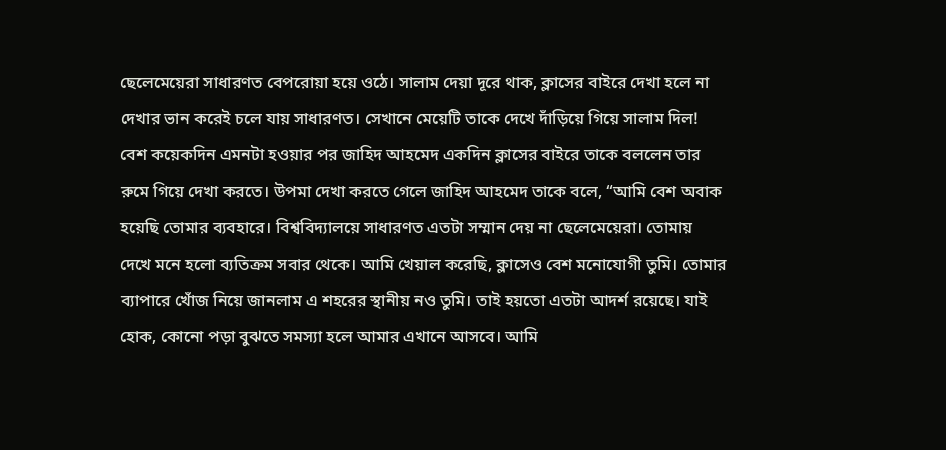ছেলেমেয়েরা সাধারণত বেপরোয়া হয়ে ওঠে। সালাম দেয়া দূরে থাক, ক্লাসের বাইরে দেখা হলে না দেখার ভান করেই চলে যায় সাধারণত। সেখানে মেয়েটি তাকে দেখে দাঁড়িয়ে গিয়ে সালাম দিল! বেশ কয়েকদিন এমনটা হওয়ার পর জাহিদ আহমেদ একদিন ক্লাসের বাইরে তাকে বললেন তার রুমে গিয়ে দেখা করতে। উপমা দেখা করতে গেলে জাহিদ আহমেদ তাকে বলে, “আমি বেশ অবাক হয়েছি তোমার ব্যবহারে। বিশ্ববিদ্যালয়ে সাধারণত এতটা সম্মান দেয় না ছেলেমেয়েরা। তোমায় দেখে মনে হলো ব্যতিক্রম সবার থেকে। আমি খেয়াল করেছি, ক্লাসেও বেশ মনোযোগী তুমি। তোমার ব্যাপারে খোঁজ নিয়ে জানলাম এ শহরের স্থানীয় নও তুমি। তাই হয়তো এতটা আদর্শ রয়েছে। যাই হোক, কোনো পড়া বুঝতে সমস্যা হলে আমার এখানে আসবে। আমি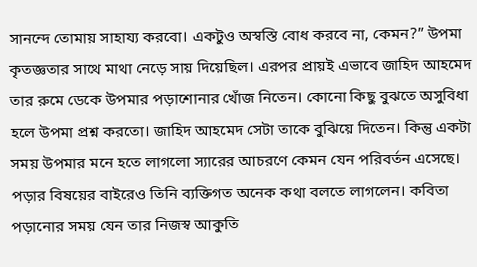সানন্দে তোমায় সাহায্য করবো। একটুও অস্বস্তি বোধ করবে না, কেমন?” উপমা কৃতজ্ঞতার সাথে মাথা নেড়ে সায় দিয়েছিল। এরপর প্রায়ই এভাবে জাহিদ আহমেদ তার রুমে ডেকে উপমার পড়াশোনার খোঁজ নিতেন। কোনো কিছু বুঝতে অসুবিধা হলে উপমা প্রশ্ন করতো। জাহিদ আহমেদ সেটা তাকে বুঝিয়ে দিতেন। কিন্তু একটা সময় উপমার মনে হতে লাগলো স্যারের আচরণে কেমন যেন পরিবর্তন এসেছে। পড়ার বিষয়ের বাইরেও তিনি ব্যক্তিগত অনেক কথা বলতে লাগলেন। কবিতা পড়ানোর সময় যেন তার নিজস্ব আকুতি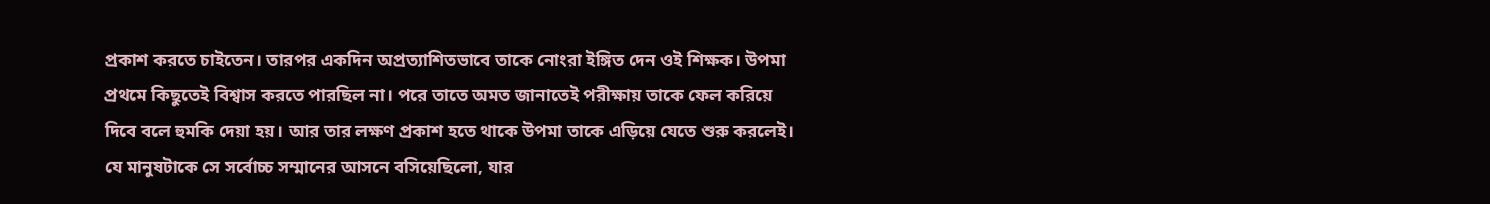প্রকাশ করতে চাইতেন। তারপর একদিন অপ্রত্যাশিতভাবে তাকে নোংরা ইঙ্গিত দেন ওই শিক্ষক। উপমা প্রথমে কিছুতেই বিশ্বাস করতে পারছিল না। পরে তাতে অমত জানাতেই পরীক্ষায় তাকে ফেল করিয়ে দিবে বলে হুমকি দেয়া হয়। আর তার লক্ষণ প্রকাশ হতে থাকে উপমা তাকে এড়িয়ে যেতে শুরু করলেই। যে মানুষটাকে সে সর্বোচ্চ সম্মানের আসনে বসিয়েছিলো, যার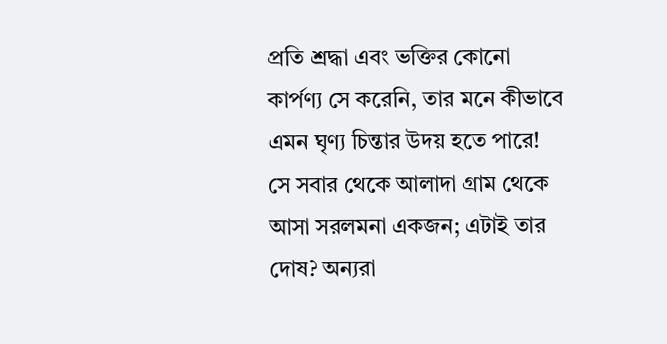প্রতি শ্রদ্ধা এবং ভক্তির কোনো কার্পণ্য সে করেনি, তার মনে কীভাবে এমন ঘৃণ্য চিন্তার উদয় হতে পারে! সে সবার থেকে আলাদা গ্রাম থেকে আসা সরলমনা একজন; এটাই তার দোষ? অন্যরা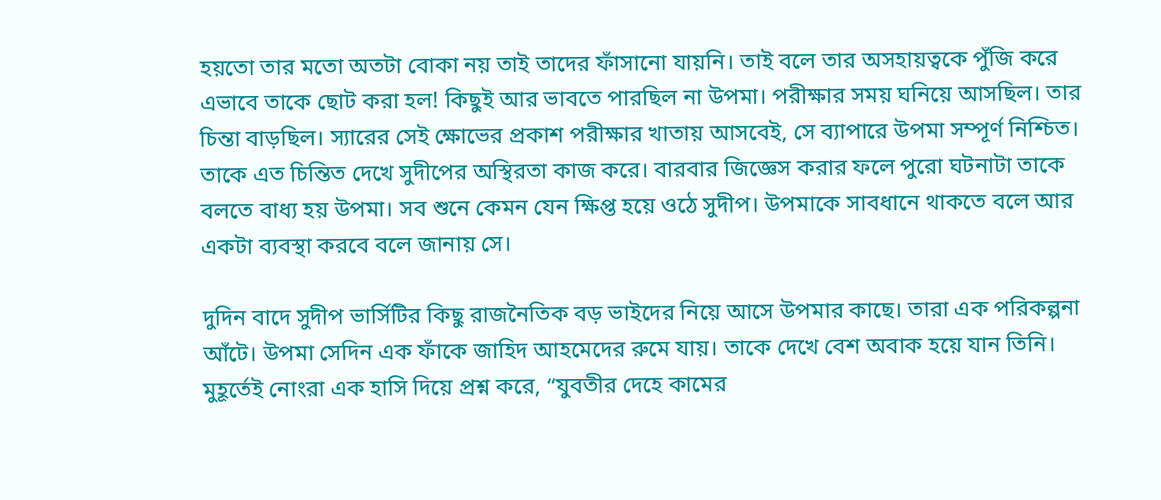হয়তো তার মতো অতটা বোকা নয় তাই তাদের ফাঁসানো যায়নি। তাই বলে তার অসহায়ত্বকে পুঁজি করে এভাবে তাকে ছোট করা হল! কিছুই আর ভাবতে পারছিল না উপমা। পরীক্ষার সময় ঘনিয়ে আসছিল। তার চিন্তা বাড়ছিল। স্যারের সেই ক্ষোভের প্রকাশ পরীক্ষার খাতায় আসবেই, সে ব্যাপারে উপমা সম্পূর্ণ নিশ্চিত। তাকে এত চিন্তিত দেখে সুদীপের অস্থিরতা কাজ করে। বারবার জিজ্ঞেস করার ফলে পুরো ঘটনাটা তাকে বলতে বাধ্য হয় উপমা। সব শুনে কেমন যেন ক্ষিপ্ত হয়ে ওঠে সুদীপ। উপমাকে সাবধানে থাকতে বলে আর একটা ব্যবস্থা করবে বলে জানায় সে।

দুদিন বাদে সুদীপ ভার্সিটির কিছু রাজনৈতিক বড় ভাইদের নিয়ে আসে উপমার কাছে। তারা এক পরিকল্পনা আঁটে। উপমা সেদিন এক ফাঁকে জাহিদ আহমেদের রুমে যায়। তাকে দেখে বেশ অবাক হয়ে যান তিনি। মুহূর্তেই নোংরা এক হাসি দিয়ে প্রশ্ন করে, “যুবতীর দেহে কামের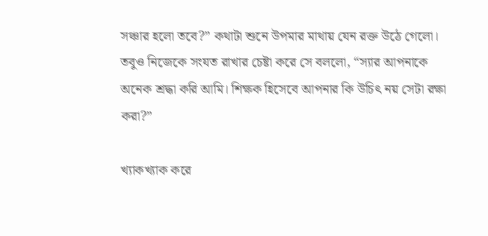সঞ্চার হলো তবে?” কথাটা শুনে উপমার মাথায় যেন রক্ত উঠে গেলো। তবুও নিজেকে সংযত রাখার চেষ্টা করে সে বললো, “স্যার আপনাকে অনেক শ্রদ্ধা করি আমি। শিক্ষক হিসেবে আপনার কি উচিৎ নয় সেটা রক্ষা করা?”

খ্যাকখ্যাক করে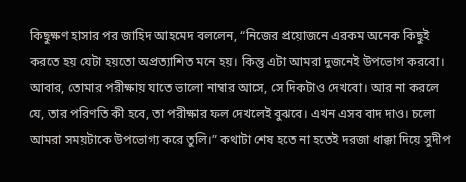কিছুক্ষণ হাসার পর জাহিদ আহমেদ বললেন, “নিজের প্রয়োজনে এরকম অনেক কিছুই করতে হয় যেটা হয়তো অপ্রত্যাশিত মনে হয়। কিন্তু এটা আমরা দুজনেই উপভোগ করবো। আবার, তোমার পরীক্ষায় যাতে ভালো নাম্বার আসে, সে দিকটাও দেখবো। আর না করলে যে, তার পরিণতি কী হবে, তা পরীক্ষার ফল দেখলেই বুঝবে। এখন এসব বাদ দাও। চলো আমরা সময়টাকে উপভোগ্য করে তুলি।” কথাটা শেষ হতে না হতেই দরজা ধাক্কা দিয়ে সুদীপ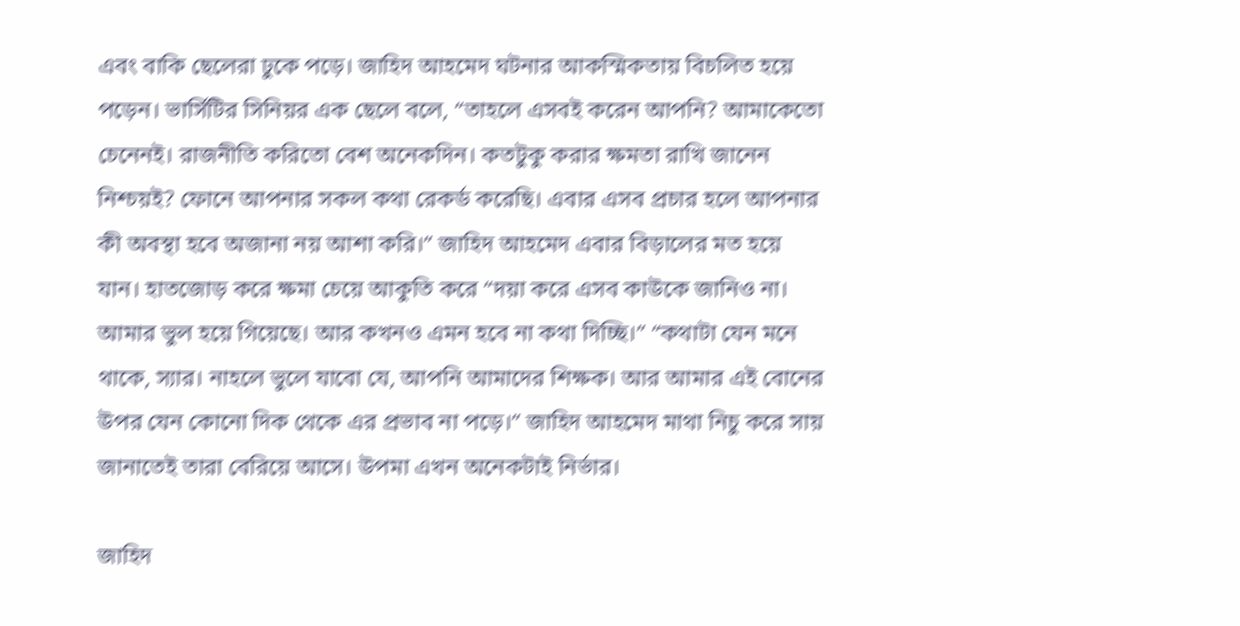এবং বাকি ছেলেরা ঢুকে পড়ে। জাহিদ আহমেদ ঘটনার আকস্মিকতায় বিচলিত হয়ে পড়েন। ভার্সিটির সিনিয়র এক ছেলে বলে, “তাহলে এসবই করেন আপনি? আমাকেতো চেনেনই। রাজনীতি করিতো বেশ অনেকদিন। কতটুকু করার ক্ষমতা রাখি জানেন নিশ্চয়ই? ফোনে আপনার সকল কথা রেকর্ড করেছি। এবার এসব প্রচার হলে আপনার কী অবস্থা হবে অজানা নয় আশা করি।” জাহিদ আহমেদ এবার বিড়ালের মত হয়ে যান। হাতজোড় করে ক্ষমা চেয়ে আকুতি করে “দয়া করে এসব কাউকে জানিও না। আমার ভুল হয়ে গিয়েছে। আর কখনও এমন হবে না কথা দিচ্ছি।” “কথাটা যেন মনে থাকে, স্যার। নাহলে ভুলে যাবো যে, আপনি আমাদের শিক্ষক। আর আমার এই বোনের উপর যেন কোনো দিক থেকে এর প্রভাব না পড়ে।” জাহিদ আহমেদ মাথা নিচু করে সায় জানাতেই তারা বেরিয়ে আসে। উপমা এখন অনেকটাই নির্ভার।

জাহিদ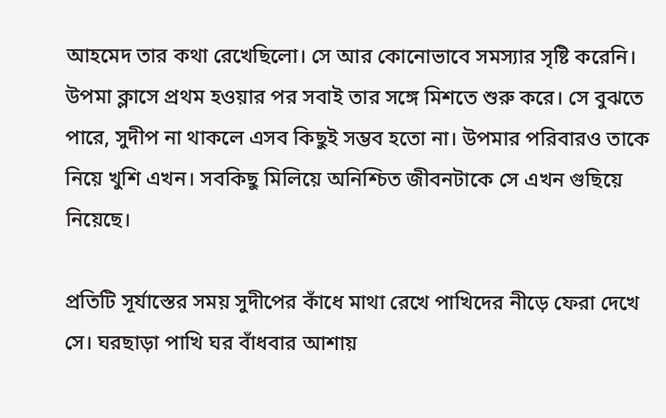আহমেদ তার কথা রেখেছিলো। সে আর কোনোভাবে সমস্যার সৃষ্টি করেনি। উপমা ক্লাসে প্রথম হওয়ার পর সবাই তার সঙ্গে মিশতে শুরু করে। সে বুঝতে পারে, সুদীপ না থাকলে এসব কিছুই সম্ভব হতো না। উপমার পরিবারও তাকে নিয়ে খুশি এখন। সবকিছু মিলিয়ে অনিশ্চিত জীবনটাকে সে এখন গুছিয়ে নিয়েছে।

প্রতিটি সূর্যাস্তের সময় সুদীপের কাঁধে মাথা রেখে পাখিদের নীড়ে ফেরা দেখে সে। ঘরছাড়া পাখি ঘর বাঁধবার আশায়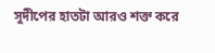সুদীপের হাতটা আরও শক্ত করে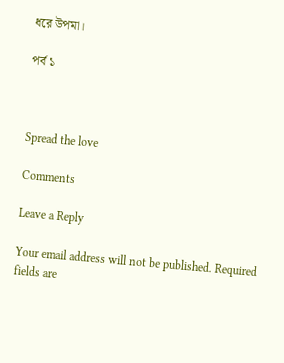ধরে উপমা।

পর্ব ১



Spread the love

Comments

Leave a Reply

Your email address will not be published. Required fields are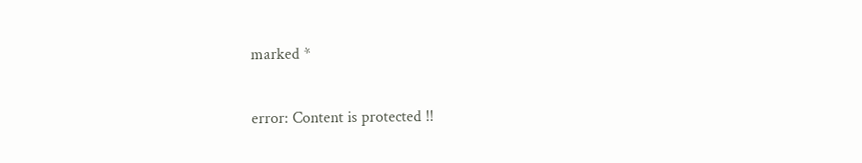marked *

error: Content is protected !!